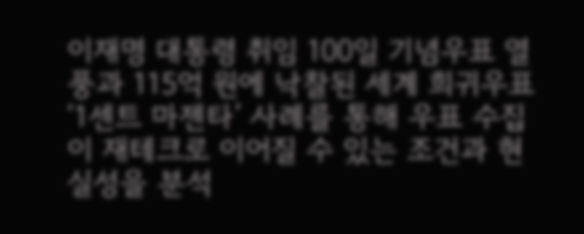이재명 대통령 취임 100일 기념우표 열풍과 115억 원에 낙찰된 세계 희귀우표 ‘1센트 마젠타’ 사례를 통해 우표 수집이 재테크로 이어질 수 있는 조건과 현실성을 분석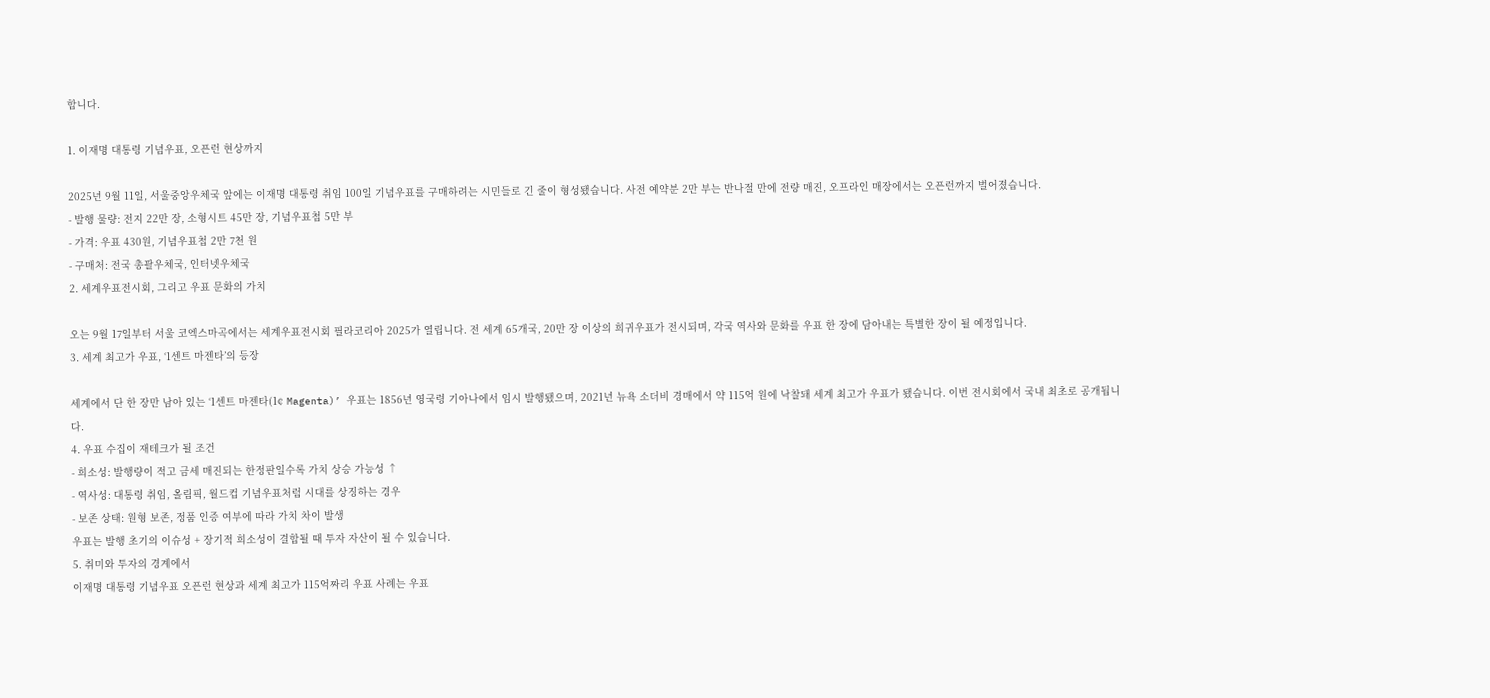합니다.

1. 이재명 대통령 기념우표, 오픈런 현상까지

2025년 9월 11일, 서울중앙우체국 앞에는 이재명 대통령 취임 100일 기념우표를 구매하려는 시민들로 긴 줄이 형성됐습니다. 사전 예약분 2만 부는 반나절 만에 전량 매진, 오프라인 매장에서는 오픈런까지 벌어졌습니다.
- 발행 물량: 전지 22만 장, 소형시트 45만 장, 기념우표첩 5만 부
- 가격: 우표 430원, 기념우표첩 2만 7천 원
- 구매처: 전국 총괄우체국, 인터넷우체국
2. 세계우표전시회, 그리고 우표 문화의 가치

오는 9월 17일부터 서울 코엑스마곡에서는 세계우표전시회 필라코리아 2025가 열립니다. 전 세계 65개국, 20만 장 이상의 희귀우표가 전시되며, 각국 역사와 문화를 우표 한 장에 담아내는 특별한 장이 될 예정입니다.
3. 세계 최고가 우표, ‘1센트 마젠타’의 등장

세계에서 단 한 장만 남아 있는 ‘1센트 마젠타(1¢ Magenta)’ 우표는 1856년 영국령 기아나에서 임시 발행됐으며, 2021년 뉴욕 소더비 경매에서 약 115억 원에 낙찰돼 세계 최고가 우표가 됐습니다. 이번 전시회에서 국내 최초로 공개됩니다.
4. 우표 수집이 재테크가 될 조건
- 희소성: 발행량이 적고 금세 매진되는 한정판일수록 가치 상승 가능성 ↑
- 역사성: 대통령 취임, 올림픽, 월드컵 기념우표처럼 시대를 상징하는 경우
- 보존 상태: 원형 보존, 정품 인증 여부에 따라 가치 차이 발생
우표는 발행 초기의 이슈성 + 장기적 희소성이 결합될 때 투자 자산이 될 수 있습니다.
5. 취미와 투자의 경계에서
이재명 대통령 기념우표 오픈런 현상과 세계 최고가 115억짜리 우표 사례는 우표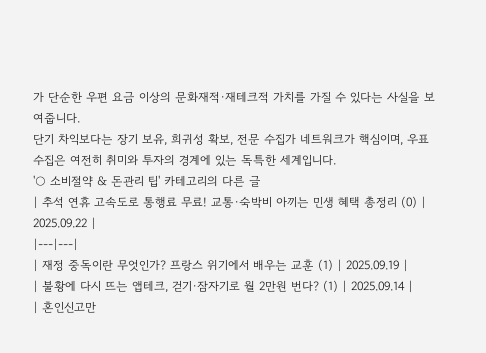가 단순한 우편 요금 이상의 문화재적·재테크적 가치를 가질 수 있다는 사실을 보여줍니다.
단기 차익보다는 장기 보유, 희귀성 확보, 전문 수집가 네트워크가 핵심이며, 우표 수집은 여전히 취미와 투자의 경계에 있는 독특한 세계입니다.
'○ 소비절약 & 돈관리 팁' 카테고리의 다른 글
| 추석 연휴 고속도로 통행료 무료! 교통·숙박비 아끼는 민생 혜택 총정리 (0) | 2025.09.22 |
|---|---|
| 재정 중독이란 무엇인가? 프랑스 위기에서 배우는 교훈 (1) | 2025.09.19 |
| 불황에 다시 뜨는 앱테크, 걷기·잠자기로 월 2만원 번다? (1) | 2025.09.14 |
| 혼인신고만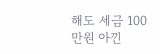해도 세금 100만원 아낀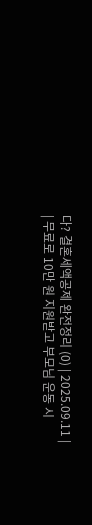다? 결혼세액공제 완전정리 (0) | 2025.09.11 |
| 무료로 10만 원 지원받고 부모님 운동 시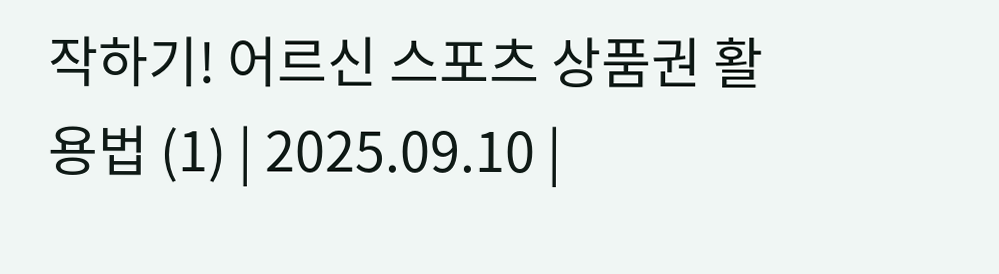작하기! 어르신 스포츠 상품권 활용법 (1) | 2025.09.10 |